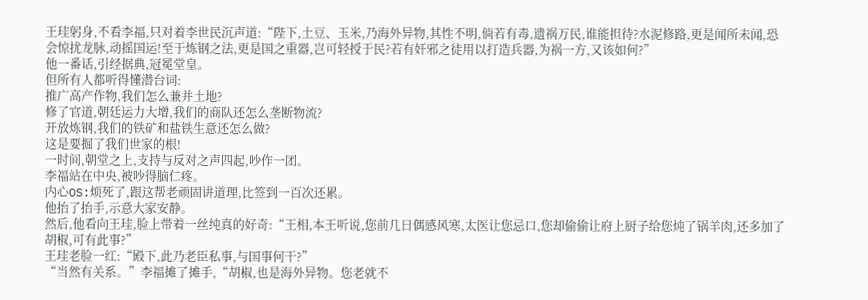王珪躬身,不看李福,只对着李世民沉声道:“陛下,土豆、玉米,乃海外异物,其性不明,倘若有毒,遗祸万民,谁能担待?水泥修路,更是闻所未闻,恐会惊扰龙脉,动摇国运!至于炼钢之法,更是国之重器,岂可轻授于民?若有奸邪之徒用以打造兵器,为祸一方,又该如何?”
他一番话,引经据典,冠冕堂皇。
但所有人都听得懂潜台词:
推广高产作物,我们怎么兼并土地?
修了官道,朝廷运力大增,我们的商队还怎么垄断物流?
开放炼钢,我们的铁矿和盐铁生意还怎么做?
这是要掘了我们世家的根!
一时间,朝堂之上,支持与反对之声四起,吵作一团。
李福站在中央,被吵得脑仁疼。
内心OS:烦死了,跟这帮老顽固讲道理,比签到一百次还累。
他抬了抬手,示意大家安静。
然后,他看向王珪,脸上带着一丝纯真的好奇:“王相,本王听说,您前几日偶感风寒,太医让您忌口,您却偷偷让府上厨子给您炖了锅羊肉,还多加了胡椒,可有此事?”
王珪老脸一红:“殿下,此乃老臣私事,与国事何干?”
“当然有关系。”李福摊了摊手,“胡椒,也是海外异物。您老就不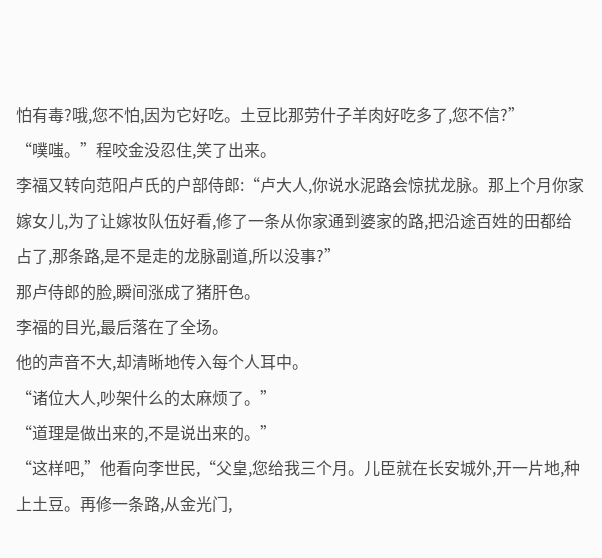怕有毒?哦,您不怕,因为它好吃。土豆比那劳什子羊肉好吃多了,您不信?”
“噗嗤。”程咬金没忍住,笑了出来。
李福又转向范阳卢氏的户部侍郎:“卢大人,你说水泥路会惊扰龙脉。那上个月你家嫁女儿,为了让嫁妆队伍好看,修了一条从你家通到婆家的路,把沿途百姓的田都给占了,那条路,是不是走的龙脉副道,所以没事?”
那卢侍郎的脸,瞬间涨成了猪肝色。
李福的目光,最后落在了全场。
他的声音不大,却清晰地传入每个人耳中。
“诸位大人,吵架什么的太麻烦了。”
“道理是做出来的,不是说出来的。”
“这样吧,”他看向李世民,“父皇,您给我三个月。儿臣就在长安城外,开一片地,种上土豆。再修一条路,从金光门,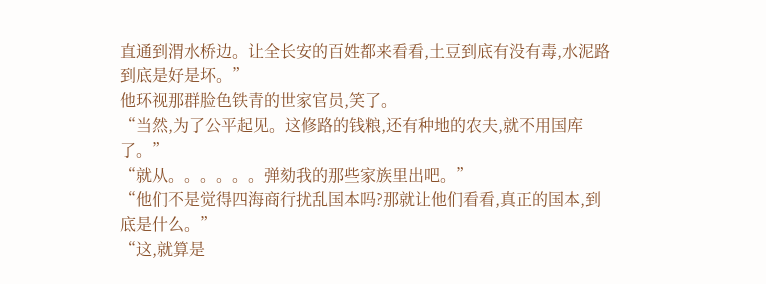直通到渭水桥边。让全长安的百姓都来看看,土豆到底有没有毒,水泥路到底是好是坏。”
他环视那群脸色铁青的世家官员,笑了。
“当然,为了公平起见。这修路的钱粮,还有种地的农夫,就不用国库了。”
“就从。。。。。。弹劾我的那些家族里出吧。”
“他们不是觉得四海商行扰乱国本吗?那就让他们看看,真正的国本,到底是什么。”
“这,就算是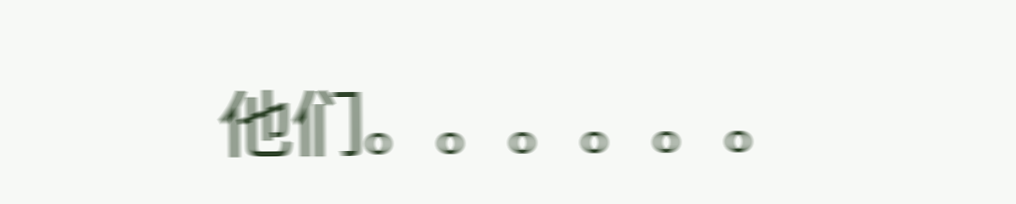他们。。。。。。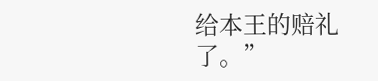给本王的赔礼了。”